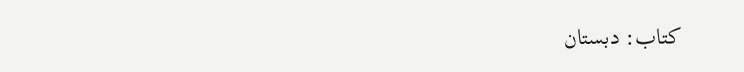کتاب: دبستان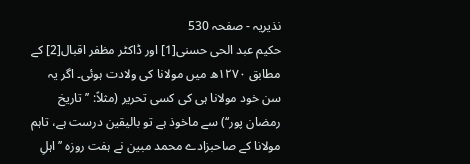نذیریہ - صفحہ 530
حکیم عبد الحی حسنی[1] اور ڈاکٹر مظفر اقبال[2] کے مطابق ۱۲۷۰ھ میں مولانا کی ولادت ہوئی۔ اگر یہ سن خود مولانا ہی کی کسی تحریر (مثلاً: ’’تاریخ رمضان پور‘‘) سے ماخوذ ہے تو بالیقین درست ہے، تاہم مولانا کے صاحبزادے محمد مبین نے ہفت روزہ ’’اہلِ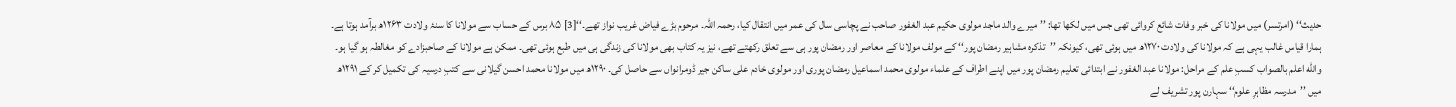حدیث‘‘ (امرتسر) میں مولانا کی خبر وفات شائع کروائی تھی جس میں لکھا تھا: ’’میرے والد ماجد مولوی حکیم عبد الغفور صاحب نے پچاسی سال کی عمر میں انتقال کیا، رحمہ اللہ۔ مرحوم بڑے فیاض غریب نواز تھے۔‘‘[3] ۸۵ برس کے حساب سے مولانا کا سنۂ ولادت ۱۲۶۳ھ برآمد ہوتا ہے۔ ہمارا قیاس غالب یہی ہے کہ مولانا کی ولادت ۱۲۷۰ھ میں ہوئی تھی، کیونکہ ’’تذکرہ مشاہیر رمضان پور‘‘ کے مولف مولانا کے معاصر اور رمضان پور ہی سے تعلق رکھتے تھے، نیز یہ کتاب بھی مولانا کی زندگی ہی میں طبع ہوئی تھی۔ ممکن ہے مولانا کے صاحبزادے کو مغالطہ ہو گیا ہو۔ واللّٰه اعلم بالصواب کسبِ علم کے مراحل: مولانا عبد الغفور نے ابتدائی تعلیم رمضان پور میں اپنے اطراف کے علماء مولوی محمد اسماعیل رمضان پوری اور مولوی خادم علی ساکن جیر ڈومرانواں سے حاصل کی۔ ۱۲۹۰ھ میں مولانا محمد احسن گیلانی سے کتبِ درسیہ کی تکمیل کر کے ۱۲۹۱ھ میں ’’مدرسہ مظاہرِ علوم‘‘ سہارن پور تشریف لے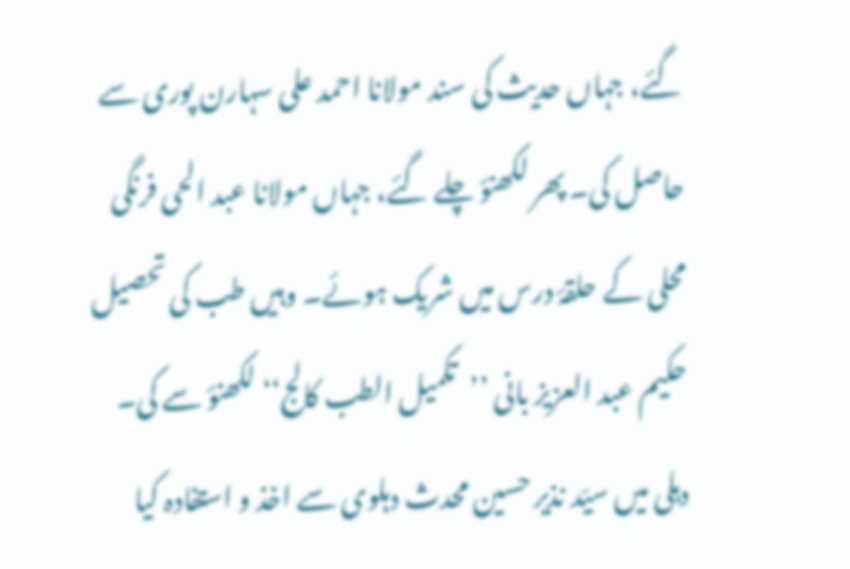گئے، جہاں حدیث کی سند مولانا احمد علی سہارن پوری سے حاصل کی۔ پھر لکھنؤ چلے گئے، جہاں مولانا عبد الحی فرنگی محلی کے حلقۂ درس میں شریک ہوئے۔ وہیں طب کی تحصیل حکیم عبد العزیز بانی ’’تکمیل الطب کالج‘‘ لکھنؤ سے کی۔ دہلی میں سیّد نذیر حسین محدث دہلوی سے اخذ و استفادہ کیا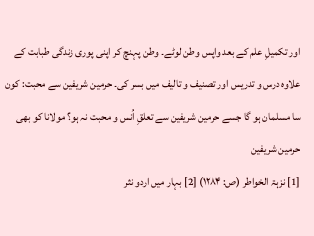اور تکمیلِ علم کے بعد واپس وطن لوٹے۔ وطن پہنچ کر اپنی پوری زندگی طبابت کے علاوہ درس و تدریس اور تصنیف و تالیف میں بسر کی۔ حرمین شریفین سے محبت: کون سا مسلمان ہو گا جسے حرمین شریفین سے تعلقِ اُنس و محبت نہ ہو؟ مولانا کو بھی حرمین شریفین
[1] نزہۃ الخواطر (ص: ۱۲۸۴) [2] بہار میں اردو نثر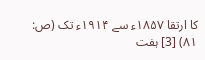کا ارتقا ۱۸۵۷ء سے ۱۹۱۴ء تک (ص: ۸۱) [3] ہفت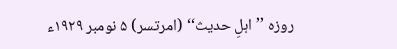روزہ ’’اہلِ حدیث‘‘ (امرتسر) ۵ نومبر ۱۹۲۹ء